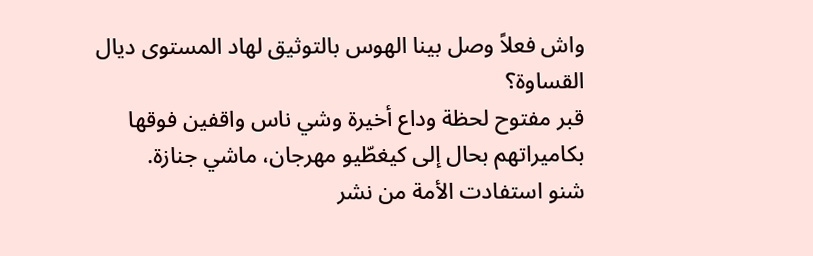واش فعلاً وصل بينا الهوس بالتوثيق لهاد المستوى ديال القساوة؟
قبر مفتوح لحظة وداع أخيرة وشي ناس واقفين فوقها بكاميراتهم بحال إلى كيغطّيو مهرجان، ماشي جنازة.
شنو استفادت الأمة من نشر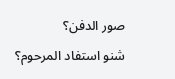صور الدفن؟
شنو استفاد المرحوم؟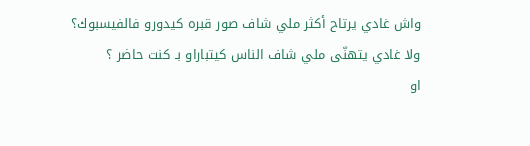واش غادي يرتاح أكثر ملي شاف صور قبره كيدورو فالفيسبوك؟
ولا غادي يتهنّى ملي شاف الناس كيتباراو بـ كنت حاضر ؟
او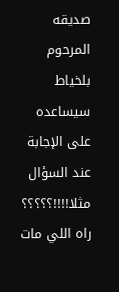صديقه المرحوم بلخياط سيساعده على الإجابة عند السؤال مثلا!!!!؟؟؟؟؟
راه اللي مات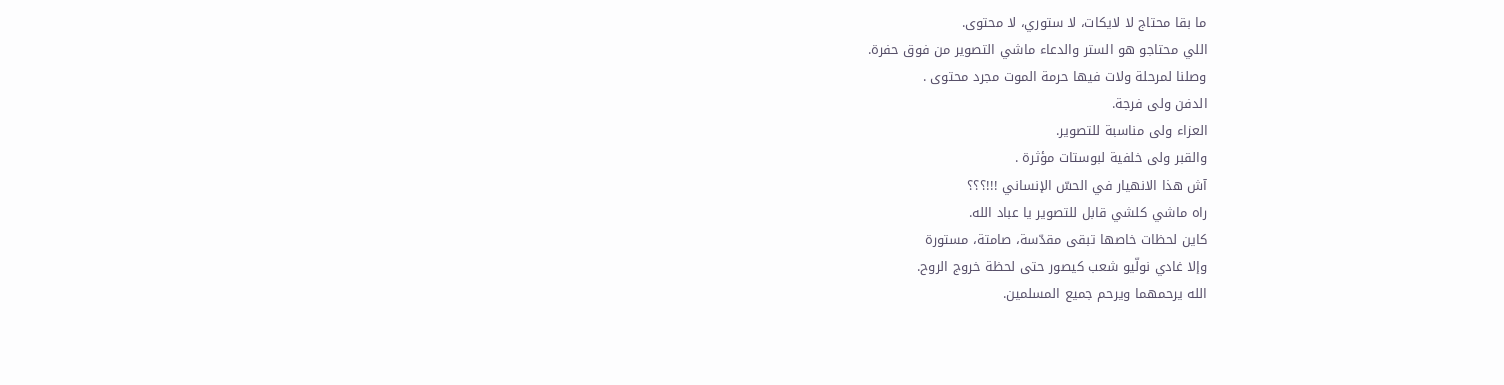ما بقا محتاج لا لايكات، لا ستوري، لا محتوى.
اللي محتاجو هو الستر والدعاء ماشي التصوير من فوق حفرة.
وصلنا لمرحلة ولات فيها حرمة الموت مجرد محتوى .
الدفن ولى فرجة.
العزاء ولى مناسبة للتصوير.
والقبر ولى خلفية لبوستات مؤثرة .
آش هذا الانهيار في الحسّ الإنساني !!!؟؟؟
راه ماشي كلشي قابل للتصوير يا عباد الله.
كاين لحظات خاصها تبقى مقدّسة، صامتة، مستورة
وإلا غادي نولّيو شعب كيصور حتى لحظة خروج الروح.
الله يرحمهما ويرحم جميع المسلمين.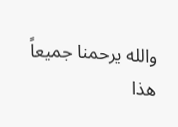والله يرحمنا جميعاً
هذا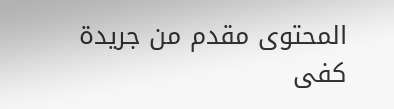المحتوى مقدم من جريدة كفى